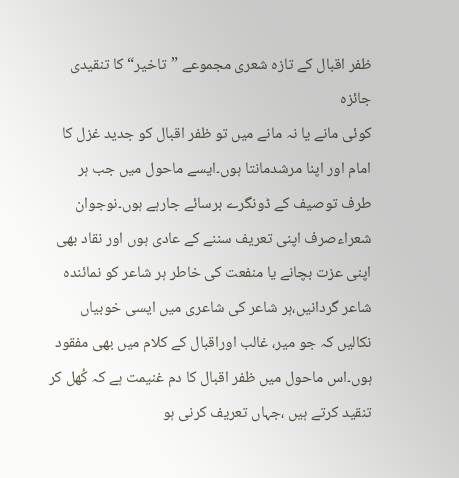ظفر اقبال کے تازہ شعری مجموعے ”تاخیر“ کا تنقیدی جائزہ
کوئی مانے یا نہ مانے میں تو ظفر اقبال کو جدید غزل کا امام اور اپنا مرشدمانتا ہوں۔ایسے ماحول میں جب ہر طرف توصیف کے ڈونگرے برسائے جارہے ہوں۔نوجوان شعراءصرف اپنی تعریف سننے کے عادی ہوں اور نقاد بھی اپنی عزت بچانے یا منفعت کی خاطر ہر شاعر کو نمائندہ شاعر گردانیں،ہر شاعر کی شاعری میں ایسی خوبیاں نکالیں کہ جو میر، غالب اوراقبال کے کلام میں بھی مفقود ہوں۔اس ماحول میں ظفر اقبال کا دم غنیمت ہے کہ کُھل کر تنقید کرتے ہیں ،جہاں تعریف کرنی ہو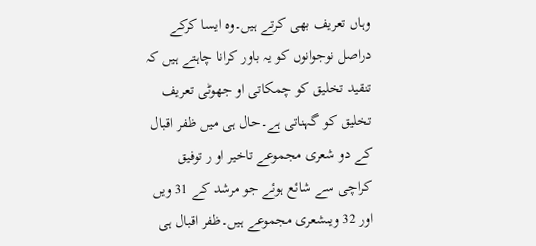وہاں تعریف بھی کرتے ہیں۔وہ ایسا کرکے دراصل نوجوانوں کو یہ باور کرانا چاہتے ہیں کہ تنقید تخلیق کو چمکاتی او جھوٹی تعریف تخلیق کو گہناتی ہے۔حال ہی میں ظفر اقبال کے دو شعری مجموعے تاخیر او ر توفیق کراچی سے شائع ہوئے جو مرشد کے 31 ویں اور 32 ویںشعری مجموعے ہیں۔ظفر اقبال ہی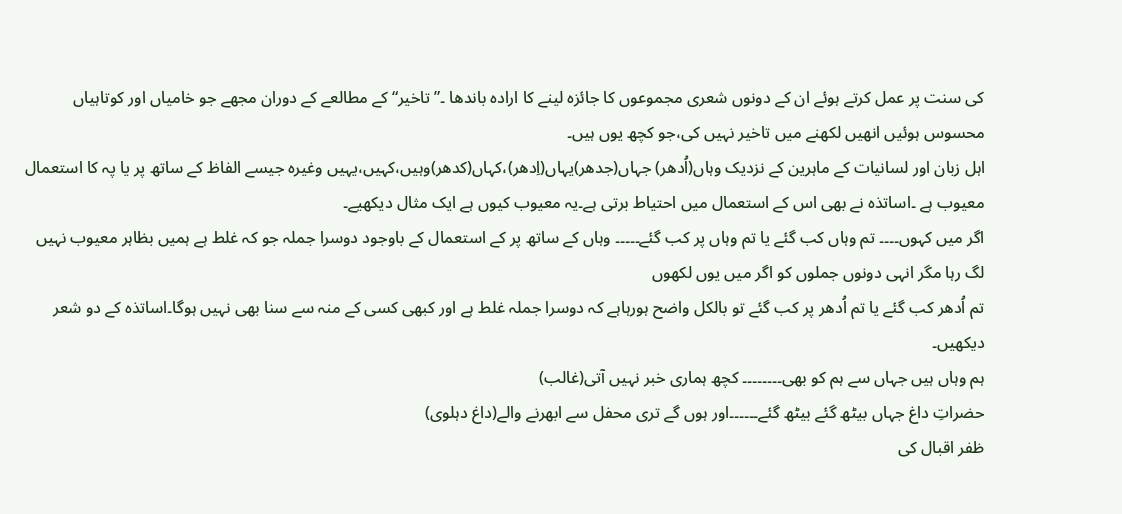کی سنت پر عمل کرتے ہوئے ان کے دونوں شعری مجموعوں کا جائزہ لینے کا ارادہ باندھا ۔” تاخیر“ کے مطالعے کے دوران مجھے جو خامیاں اور کوتاہیاں محسوس ہوئیں انھیں لکھنے میں تاخیر نہیں کی،جو کچھ یوں ہیں۔
اہل زبان اور لسانیات کے ماہرین کے نزدیک وہاں(اُدھر) جہاں(جدھر)یہاں(اِدھر)،کہاں(کدھر)وہیں،کہیں،یہیں وغیرہ جیسے الفاظ کے ساتھ پر یا پہ کا استعمال معیوب ہے ۔اساتذہ نے بھی اس کے استعمال میں احتیاط برتی ہے۔یہ معیوب کیوں ہے ایک مثال دیکھیے۔
اگر میں کہوں۔۔۔۔ تم وہاں کب گئے یا تم وہاں پر کب گئے۔۔۔۔۔ وہاں کے ساتھ پر کے استعمال کے باوجود دوسرا جملہ جو کہ غلط ہے ہمیں بظاہر معیوب نہیں لگ رہا مگر انہی دونوں جملوں کو اگر میں یوں لکھوں
تم اُدھر کب گئے یا تم اُدھر پر کب گئے تو بالکل واضح ہورہاہے کہ دوسرا جملہ غلط ہے اور کبھی کسی کے منہ سے سنا بھی نہیں ہوگا۔اساتذہ کے دو شعر دیکھیں۔
ہم وہاں ہیں جہاں سے ہم کو بھی۔۔۔۔۔۔۔۔ کچھ ہماری خبر نہیں آتی(غالب)
حضراتِ داغ جہاں بیٹھ گئے بیٹھ گئے۔۔۔۔۔۔اور ہوں گے تری محفل سے ابھرنے والے(داغ دہلوی)
ظفر اقبال کی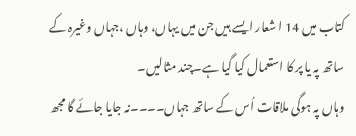کتاب میں 14 ا شعار ایسے ہیں جن میں یہاں، وہاں ،جہاں وغیرہ کے ساتھ پہ یا پر کا استعمال کیا گیا ہے۔چند مثالیں۔
وہاں پہ ہوگی ملاقات اُس کے ساتھ جہاں۔۔۔۔نہ جایا جائے گا مجھ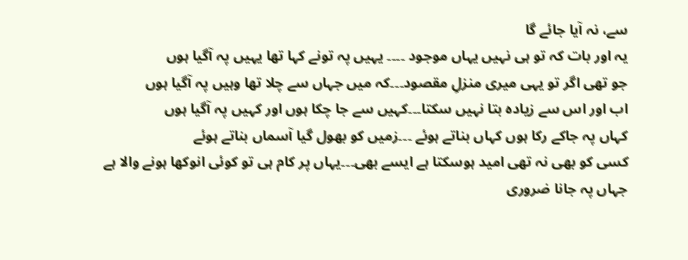سے، نہ آیا جائے گا
یہ اور بات کہ تو ہی نہیں یہاں موجود ۔۔۔۔ یہیں پہ تونے کہا تھا یہیں پہ آگیا ہوں
جو تھی اگر تو یہی میری منزلِ مقصود۔۔۔کہ میں جہاں سے چلا تھا وہیں پہ آگیا ہوں
اب اور اس سے زیادہ بتا نہیں سکتا۔۔۔کہیں سے جا چکا ہوں اور کہیں پہ آگیا ہوں
کہاں پہ جاکے رکا ہوں کہاں بناتے ہوئے ۔۔۔زمیں کو بھول گیا آسماں بناتے ہوئے
کسی کو بھی نہ تھی امید ہوسکتا ہے ایسے بھی۔۔۔یہاں پر کام ہی تو کوئی انوکھا ہونے والا ہے
جہاں پہ جانا ضروری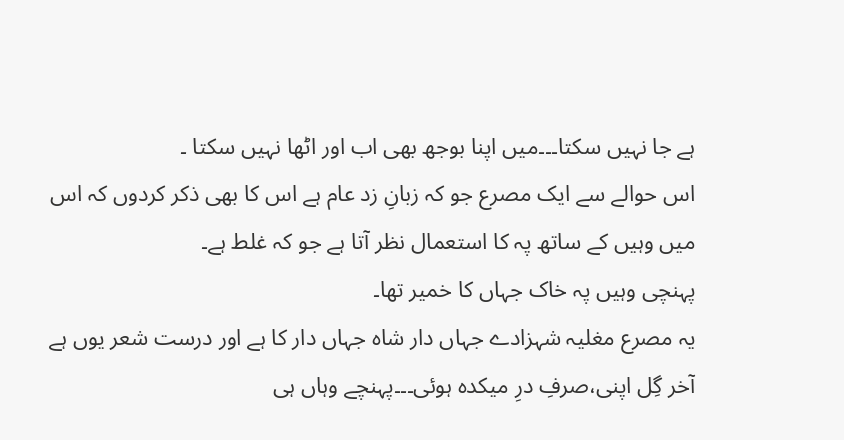ہے جا نہیں سکتا۔۔۔میں اپنا بوجھ بھی اب اور اٹھا نہیں سکتا ۔
اس حوالے سے ایک مصرع جو کہ زبانِ زد عام ہے اس کا بھی ذکر کردوں کہ اس میں وہیں کے ساتھ پہ کا استعمال نظر آتا ہے جو کہ غلط ہے۔
پہنچی وہیں پہ خاک جہاں کا خمیر تھا۔
یہ مصرع مغلیہ شہزادے جہاں دار شاہ جہاں دار کا ہے اور درست شعر یوں ہے
آخر گِل اپنی،صرفِ درِ میکدہ ہوئی۔۔۔پہنچے وہاں ہی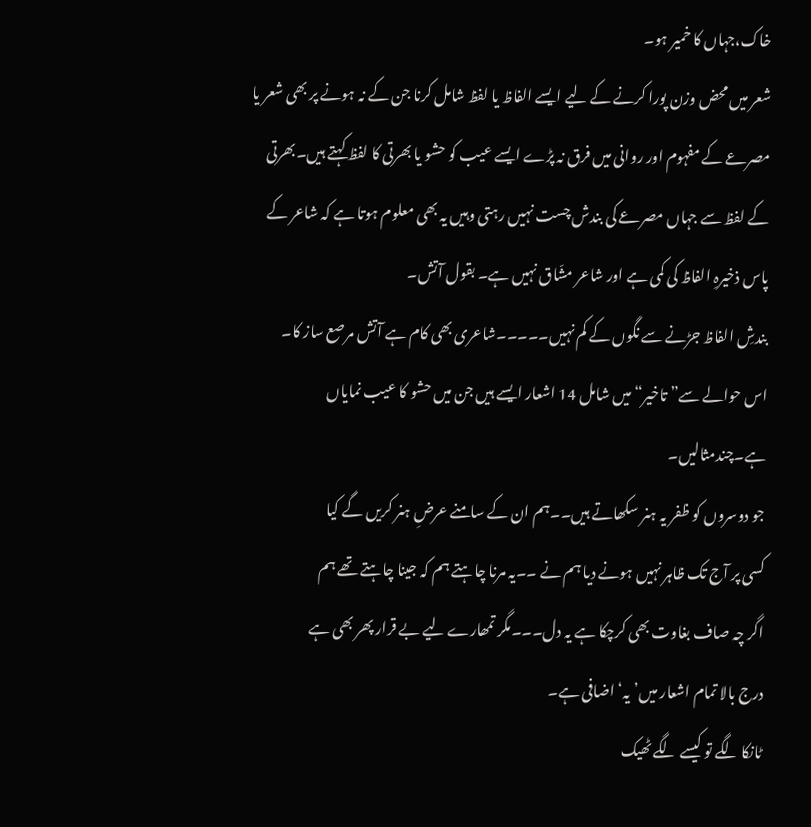خاک،جہاں کا خمیر ہو۔
شعر میں محض وزن پورا کرنے کے لیے ایسے الفاظ یا لفظ شامل کرنا جن کے نہ ہونے پر بھی شعر یا مصرعے کے مفہوم اور روانی میں فرق نہ پڑے ایسے عیب کو حشو یا بھرتی کا لفظ کہتے ہیں۔بھرتی کے لفظ سے جہاں مصرعے کی بندش چست نہیں رہتی وہیں یہ بھی معلوم ہوتا ہے کہ شاعر کے پاس ذخیرہِ الفاظ کی کمی ہے اور شاعر مشّاق نہیں ہے۔ بقول آتش۔
بندشِ الفاظ جڑنے سے نگوں کے کم نہیں۔۔۔۔۔شاعری بھی کام ہے آتش مرصع ساز کا۔
اس حوالے سے” تاخیر“ میں شامل 14 اشعار ایسے ہیں جن میں حشو کا عیب نمایاں ہے۔چندمثالیں۔
جو دوسروں کو ظفر یہ ہنر سکھاتے ہیں۔۔ہم ان کے سامنے عرضِ ہنر کریں گے کیا
کسی پر آج تک ظاہر نہیں ہونے دیا ہم نے ۔۔یہ مرنا چاہتے ہم کہ جینا چاہتے تھے ہم
اگر چہ صاف بغاوت بھی کرچکا ہے یہ دل۔۔۔مگر تمھارے لیے بے قرار پھر بھی ہے
درج بالا تمام اشعار میں’یہ‘ اضافی ہے۔
ٹانکا لگے تو کیسے لگے ٹھیک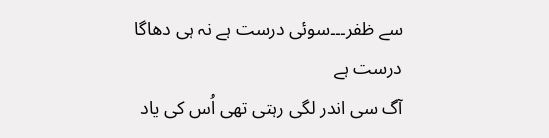سے ظفر۔۔۔سوئی درست ہے نہ ہی دھاگا درست ہے
آگ سی اندر لگی رہتی تھی اُس کی یاد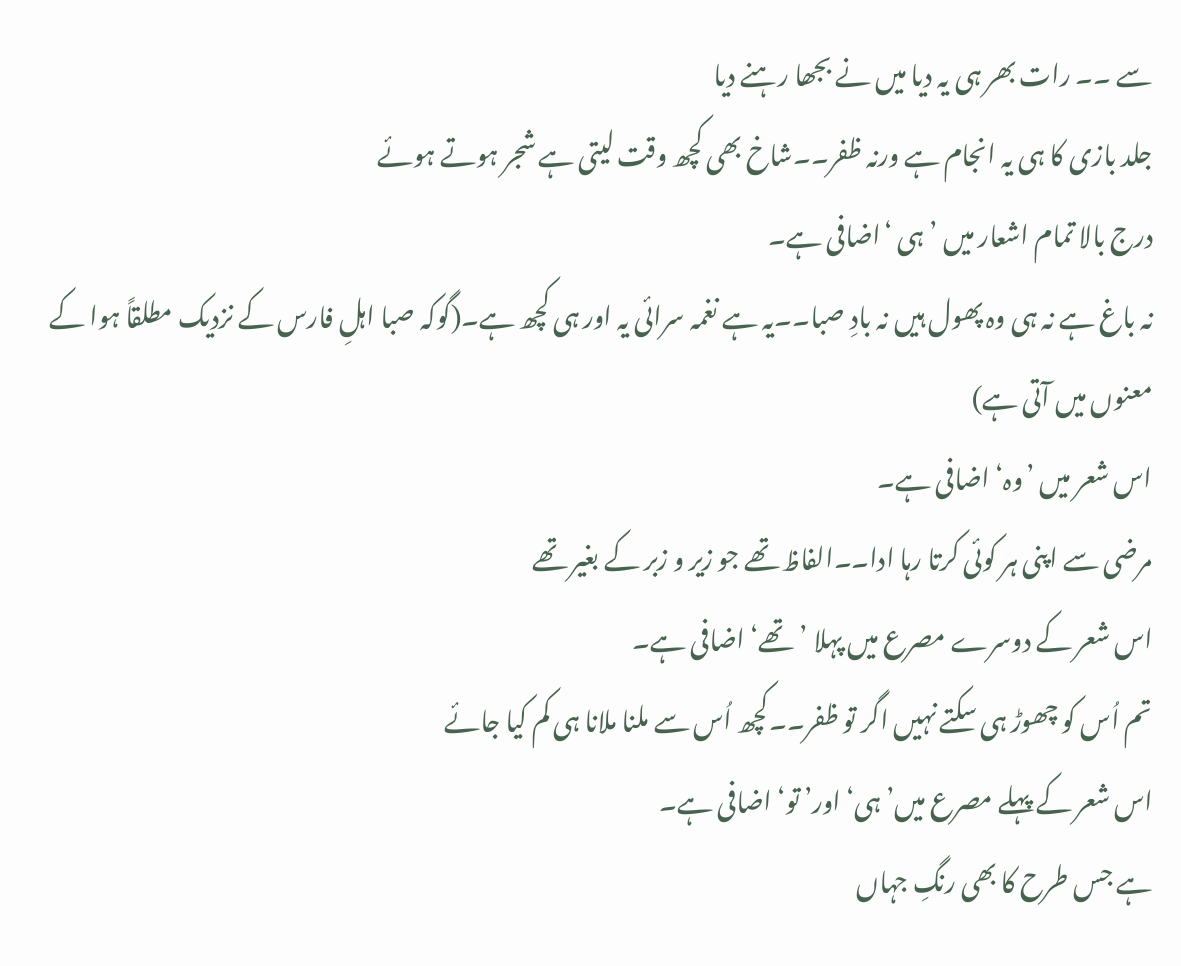سے ۔۔ رات بھر ہی یہ دیا میں نے بجھا رہنے دیا
جلد بازی کا ہی یہ انجام ہے ورنہ ظفر۔۔شاخ بھی کچھ وقت لیتی ہے شجر ہوتے ہوئے
درج بالا تمام اشعار میں ’ ہی ‘اضافی ہے۔
نہ باغ ہے نہ ہی وہ پھول ہیں نہ بادِ صبا۔۔یہ ہے نغمہ سرائی یہ اور ہی کچھ ہے۔(گوکہ صبا اہلِ فارس کے نزدیک مطلقاً ہوا کے معنوں میں آتی ہے)
اس شعر میں ’وہ‘ اضافی ہے۔
مرضی سے اپنی ہر کوئی کرتا رہا ادا۔۔الفاظ تھے جو زیر و زبر کے بغیر تھے
اس شعر کے دوسرے مصرع میں پہلا ’تھے‘ اضافی ہے۔
تم اُس کو چھوڑ ہی سکتے نہیں اگر تو ظفر۔۔کچھ اُس سے ملنا ملانا ہی کم کیا جائے
اس شعر کے پہلے مصرع میں’ ہی‘ اور’ تو‘ اضافی ہے۔
ہے جس طرح کا بھی رنگِ جہاں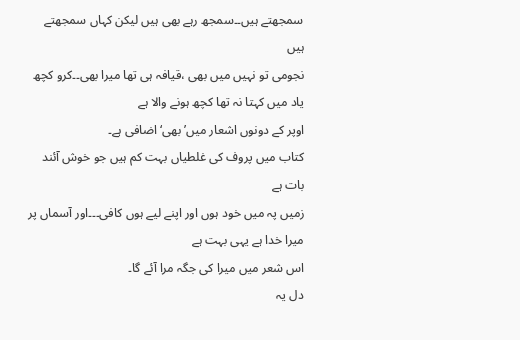سمجھتے ہیں۔۔سمجھ رہے بھی ہیں لیکن کہاں سمجھتے ہیں
نجومی تو نہیں میں بھی ،قیافہ ہی تھا میرا بھی۔۔کرو کچھ یاد میں کہتا نہ تھا کچھ ہونے والا ہے
اوپر کے دونوں اشعار میں’ بھی‘ اضافی ہے۔
کتاب میں پروف کی غلطیاں بہت کم ہیں جو خوش آئند بات ہے
زمیں پہ میں خود ہوں اور اپنے لیے ہوں کافی۔۔۔اور آسماں پر میرا خدا ہے یہی بہت ہے
اس شعر میں میرا کی جگہ مرا آئے گا۔
دل یہ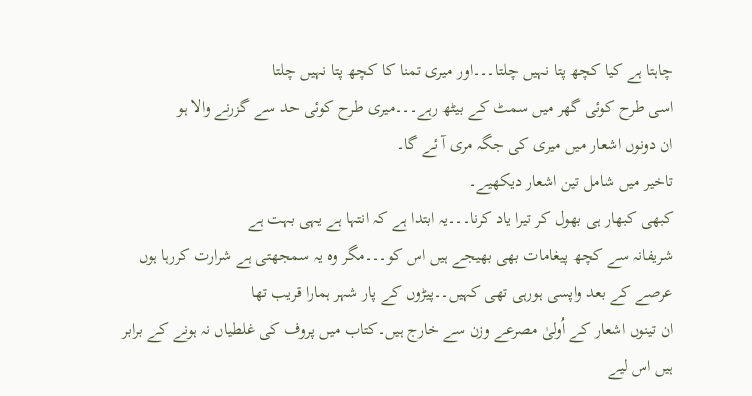چاہتا ہے کیا کچھ پتا نہیں چلتا۔۔۔اور میری تمنا کا کچھ پتا نہیں چلتا
اسی طرح کوئی گھر میں سمٹ کے بیٹھ رہے۔۔۔میری طرح کوئی حد سے گزرنے والا ہو
ان دونوں اشعار میں میری کی جگہ مری آ ئے گا۔
تاخیر میں شامل تین اشعار دیکھیے۔
کبھی کبھار ہی بھول کر تیرا یاد کرنا۔۔۔یہ ابتدا ہے کہ انتہا ہے یہی بہت ہے
شریفانہ سے کچھ پیغامات بھی بھیجے ہیں اس کو۔۔۔مگر وہ یہ سمجھتی ہے شرارت کررہا ہوں
عرصے کے بعد واپسی ہورہی تھی کہیں۔۔پیڑوں کے پار شہر ہمارا قریب تھا
ان تینوں اشعار کے اُولیٰ مصرعے وزن سے خارج ہیں۔کتاب میں پروف کی غلطیاں نہ ہونے کے برابر ہیں اس لیے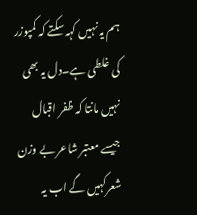ہم یہ نہیں کہہ سکتے کہ کمپوزر کی غلطی ہے۔دل یہ بھی نہیں مانتا کہ ظفر اقبال جیسے معتبر شاعر بے وزن شعرکہیں گے اب یہ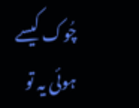چُوک کیسے ہوئی یہ تو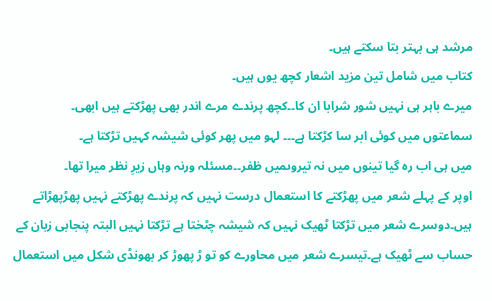مرشد ہی بہتر بتا سکتے ہیں۔
کتاب میں شامل تین مزید اشعار کچھ یوں ہیں۔
میرے باہر ہی نہیں شور شرابا ان کا۔۔کچھ پرندے مرے اندر بھی پھڑکتے ہیں ابھی۔
سماعتوں میں کوئی ابر سا کڑکتا ہے۔۔۔ لہو میں پھر کوئی شیشہ کہیں تڑکتا ہے۔
میں ہی اب رہ گیا تینوں میں نہ تیروںمیں ظفر۔۔مسئلہ ورنہ وہاں زیرِ نظر میرا تھا۔
اوپر کے پہلے شعر میں پھڑکتے کا استعمال درست نہیں کہ پرندے پھڑکتے نہیں پھڑپھڑاتے ہیں۔دوسرے شعر میں تڑکتا ٹھیک نہیں کہ شیشہ چٹختا ہے تڑکتا نہیں البتہ پنجابی زبان کے حساب سے ٹھیک ہے۔تیسرے شعر میں محاورے کو تو ڑ پھوڑ کر بھونڈی شکل میں استعمال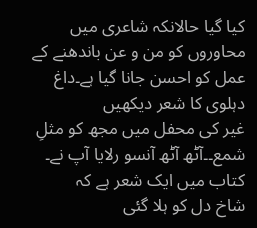کیا گیا حالانکہ شاعری میں محاوروں کو من و عن باندھنے کے عمل کو احسن جانا گیا ہے۔داغ دہلوی کا شعر دیکھیں
غیر کی محفل میں مجھ کو مثلِ شمع۔۔آٹھ آٹھ آنسو رلایا آپ نے۔
کتاب میں ایک شعر ہے کہ
شاخ دل کو ہلا گئی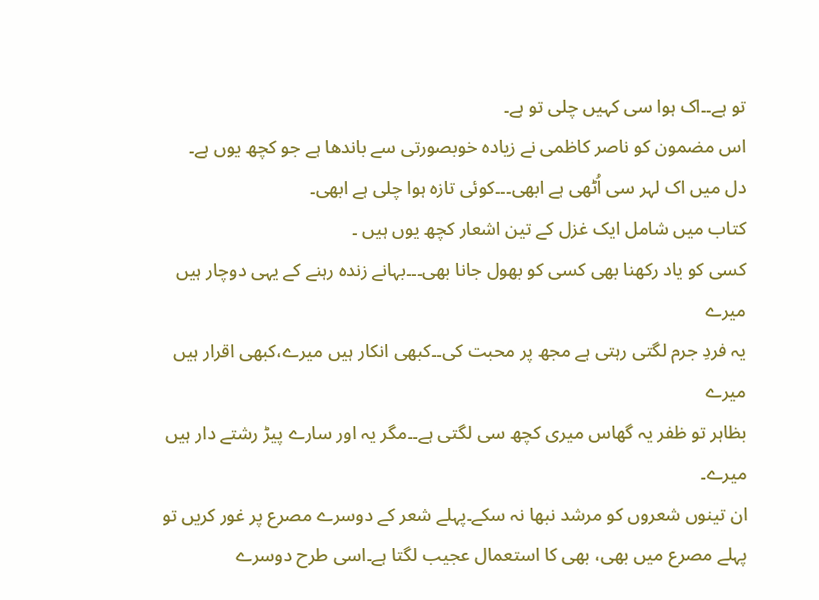تو ہے۔۔اک ہوا سی کہیں چلی تو ہے۔
اس مضمون کو ناصر کاظمی نے زیادہ خوبصورتی سے باندھا ہے جو کچھ یوں ہے۔
دل میں اک لہر سی اُٹھی ہے ابھی۔۔۔کوئی تازہ ہوا چلی ہے ابھی۔
کتاب میں شامل ایک غزل کے تین اشعار کچھ یوں ہیں ۔
کسی کو یاد رکھنا بھی کسی کو بھول جانا بھی۔۔۔بہانے زندہ رہنے کے یہی دوچار ہیں میرے
یہ فردِ جرم لگتی رہتی ہے مجھ پر محبت کی۔۔کبھی انکار ہیں میرے،کبھی اقرار ہیں میرے
بظاہر تو ظفر یہ گھاس میری کچھ سی لگتی ہے۔۔مگر یہ اور سارے پیڑ رشتے دار ہیں میرے۔
ان تینوں شعروں کو مرشد نبھا نہ سکے۔پہلے شعر کے دوسرے مصرع پر غور کریں تو پہلے مصرع میں بھی، بھی کا استعمال عجیب لگتا ہے۔اسی طرح دوسرے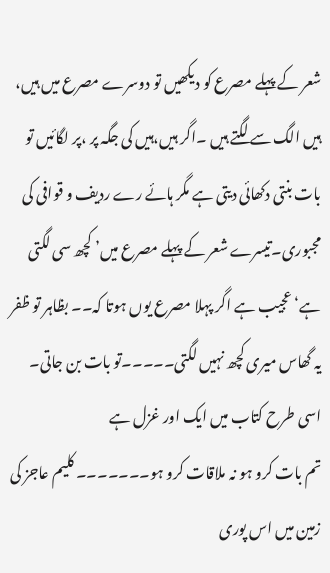شعر کے پہلے مصرع کو دیکھیں تو دوسرے مصرع میں ہیں، ہیں الگ سے لگتے ہیں ۔اگر ہیں،ہیں کی جگہ پر ،پر لگائیں تو بات بنتی دکھائی دیتی ہے مگر ہائے رے ردیف و قوافی کی مجبوری۔تیسرے شعر کے پہلے مصرع میں’ کچھ سی لگتی ہے‘ عجیب ہے اگر پہلا مصرع یوں ہوتا کہ۔۔ بظاہر تو ظفر یہ گھاس میری کچھ نہیں لگتی۔۔۔۔۔تو بات بن جاتی۔
اسی طرح کتاب میں ایک اور غزل ہے
تم بات کرو ہو نہ ملاقات کرو ہو۔۔۔۔۔۔۔ کلیم عاجز کی زمین میں اس پوری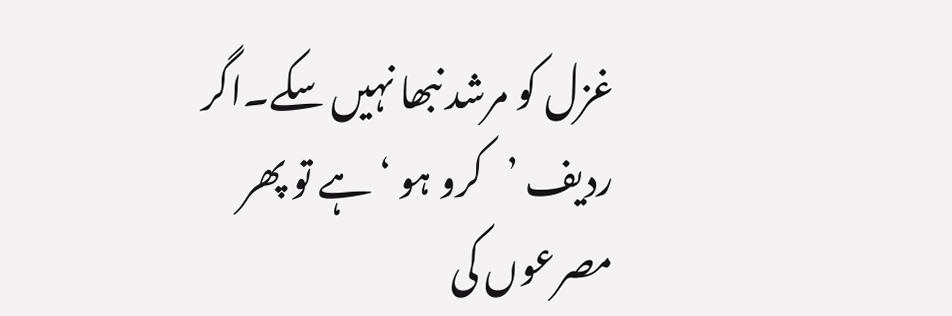غزل کو مرشد نبھا نہیں سکے۔اگر ردیف ’کرو ہو ‘ہے تو پھر مصرعوں کی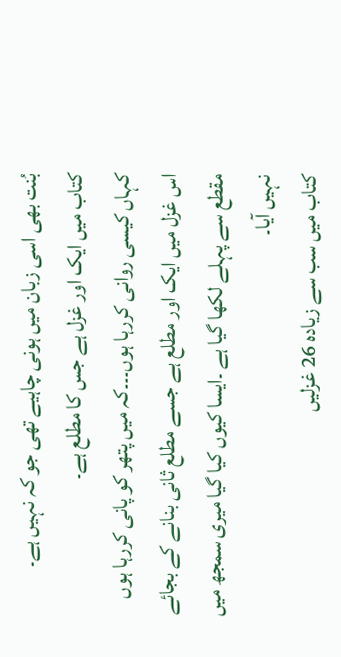بُنت بھی اسی زبان میں ہونی چاہیے تھی جو کہ نہیں ہے۔
کتاب میں ایک اور غزل ہے جس کا مطلع ہے۔
کہاں کیسی روانی کررہا ہوں۔۔۔کہ میں پتھر کو پانی کررہا ہوں
اس غزل میں ایک اور مطلع ہے جسے مطلع ثانی بنانے کے بجائے مقطع سے پہلے لکھا گیا ہے ۔ایسا کیوں کیا گیا میری سمجھ میں نہیں آیا۔
کتاب میں سب سے زیادہ 26 غزلیں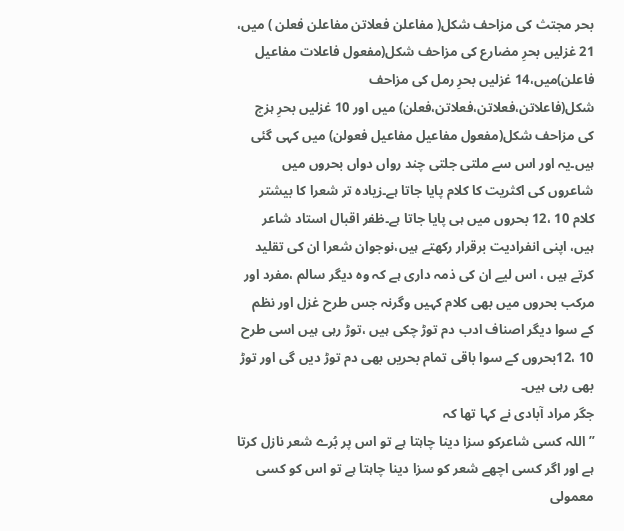بحر مجتث کی مزاحف شکل( مفاعلن فعلاتن مفاعلن فعلن ) میں، 21 غزلیں بحرِ مضارع کی مزاحف شکل(مفعول فاعلات مفاعیل فاعلن)میں،14 غزلیں بحرِ رمل کی مزاحف شکل(فاعلاتن،فعلاتن،فعلاتن،فعلن) میں اور 10 غزلیں بحرِ ہزج کی مزاحف شکل(مفعول مفاعیل مفاعیل فعولن) میں کہی گئی ہیں۔یہ اور اس سے ملتی جلتی چند رواں دواں بحروں میں شاعروں کی اکثریت کا کلام پایا جاتا ہے۔زیادہ تر شعرا کا بیشتر کلام 10 ،12 بحروں میں ہی پایا جاتا ہے۔ظفر اقبال استاد شاعر ہیں، اپنی انفرادیت برقرار رکھتے ہیں،نوجوان شعرا ان کی تقلید کرتے ہیں ، اس لیے ان کی ذمہ داری ہے کہ وہ دیگر سالم ،مفرد اور مرکب بحروں میں بھی کلام کہیں وگرنہ جس طرح غزل اور نظم کے سوا دیگر اصناف ادب دم توڑ چکی ہیں ،توڑ رہی ہیں اسی طرح 10 ،12بحروں کے سوا باقی تمام بحریں بھی دم توڑ دیں گی اور توڑ بھی رہی ہیں۔
جگر مراد آبادی نے کہا تھا کہ
” اللہ کسی شاعرکو سزا دینا چاہتا ہے تو اس پر بُرے شعر نازل کرتا ہے اور اگر کسی اچھے شعر کو سزا دینا چاہتا ہے تو اس کو کسی معمولی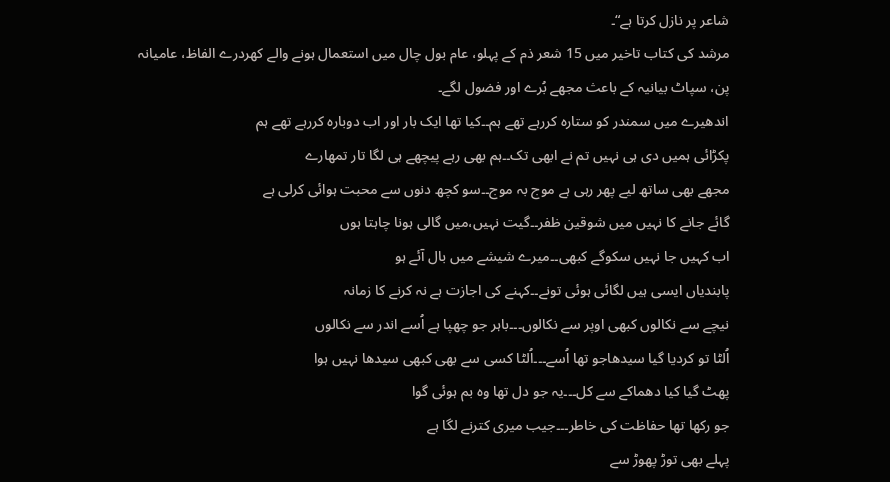شاعر پر نازل کرتا ہے“۔
مرشد کی کتاب تاخیر میں 15 شعر ذم کے پہلو، عام بول چال میں استعمال ہونے والے کھردرے الفاظ، عامیانہ پن، سپاٹ بیانیہ کے باعث مجھے بُرے اور فضول لگے۔
اندھیرے میں سمندر کو ستارہ کررہے تھے ہم۔۔کیا تھا ایک بار اور اب دوبارہ کررہے تھے ہم
پکڑائی ہمیں دی ہی نہیں تم نے ابھی تک۔۔ہم بھی رہے پیچھے ہی لگا تار تمھارے
مجھے بھی ساتھ لیے پھر رہی ہے موج بہ موج۔۔سو کچھ دنوں سے محبت ہوائی کرلی ہے
گائے جانے کا نہیں میں شوقین ظفر۔۔گیت نہیں،میں گالی ہونا چاہتا ہوں
اب کہیں جا نہیں سکوگے کبھی۔۔میرے شیشے میں بال آئے ہو
پابندیاں ایسی ہیں لگائی ہوئی تونے۔۔کہنے کی اجازت ہے نہ کرنے کا زمانہ
نیچے سے نکالوں کبھی اوپر سے نکالوں۔۔۔باہر جو چھپا ہے اُسے اندر سے نکالوں
اُلٹا تو کردیا گیا سیدھاجو تھا اُسے۔۔۔اُلٹا کسی سے بھی کبھی سیدھا نہیں ہوا
پھٹ گیا کیا دھماکے سے کل۔۔۔یہ جو دل تھا وہ بم ہوئی گوا
جو رکھا تھا حفاظت کی خاطر۔۔۔جیب میری کترنے لگا ہے
پہلے بھی توڑ پھوڑ سے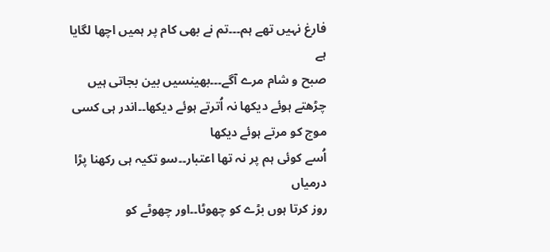فارغ نہیں تھے ہم۔۔۔تم نے بھی کام پر ہمیں اچھا لگایا ہے
صبح و شام مرے آگے۔۔۔بھینسیں بین بجاتی ہیں
چڑھتے ہوئے دیکھا نہ اُترتے ہوئے دیکھا۔۔اندر ہی کسی موج کو مرتے ہوئے دیکھا
اُسے کوئی ہم پر نہ تھا اعتبار۔۔سو تکیہ ہی رکھنا پڑا درمیاں
روز کرتا ہوں بڑے کو چھوٹا۔۔اور چھوٹے کو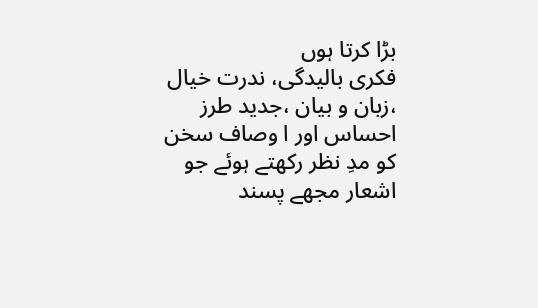بڑا کرتا ہوں
فکری بالیدگی، ندرت خیال ،زبان و بیان ،جدید طرز احساس اور ا وصاف سخن کو مدِ نظر رکھتے ہوئے جو اشعار مجھے پسند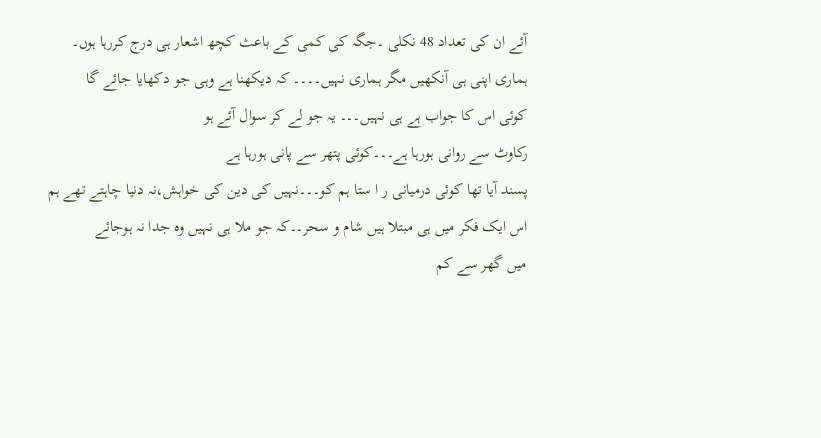آئے ان کی تعداد 48 نکلی ۔جگہ کی کمی کے باعث کچھ اشعار ہی درج کررہا ہوں۔
ہماری اپنی ہی آنکھیں مگر ہماری نہیں۔۔۔۔ کہ دیکھنا ہے وہی جو دکھایا جائے گا
کوئی اس کا جواب ہے ہی نہیں۔۔۔ یہ جو لے کر سوال آئے ہو
رکاوٹ سے روانی ہورہا ہے۔۔۔کوئی پتھر سے پانی ہورہا ہے
پسند آیا تھا کوئی درمیانی ر ا ستا ہم کو۔۔۔نہیں کی دین کی خواہش،نہ دنیا چاہتے تھے ہم
اس ایک فکر میں ہی مبتلا ہیں شام و سحر۔۔کہ جو ملا ہی نہیں وہ جدا نہ ہوجائے
میں گھر سے کم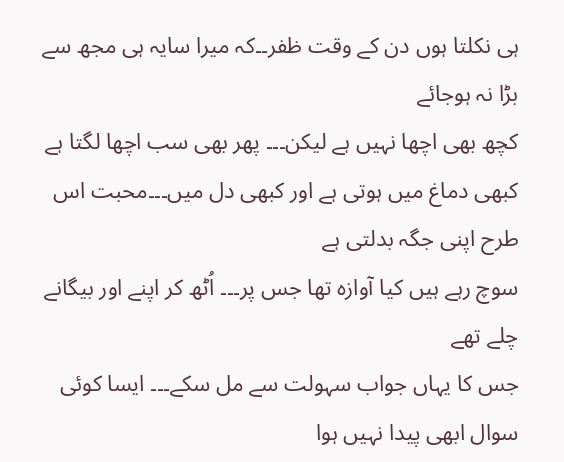ہی نکلتا ہوں دن کے وقت ظفر۔۔کہ میرا سایہ ہی مجھ سے بڑا نہ ہوجائے
کچھ بھی اچھا نہیں ہے لیکن۔۔۔ پھر بھی سب اچھا لگتا ہے
کبھی دماغ میں ہوتی ہے اور کبھی دل میں۔۔۔محبت اس طرح اپنی جگہ بدلتی ہے
سوچ رہے ہیں کیا آوازہ تھا جس پر۔۔۔ اُٹھ کر اپنے اور بیگانے چلے تھے
جس کا یہاں جواب سہولت سے مل سکے۔۔۔ ایسا کوئی سوال ابھی پیدا نہیں ہوا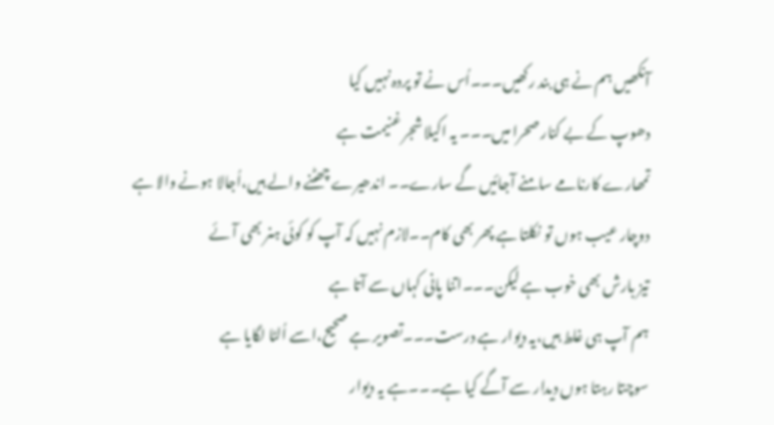آنکھیں ہم نے ہی بند رکھیں۔۔۔اُس نے تو پردہ نہیں کیا
دھوپ کے بے کنار صحرا میں۔۔۔ یہ اکیلا شجر غنیمت ہے
تمھارے کارنامے سامنے آجائیں گے سارے۔۔ اندھیرے چھٹنے والے ہیں،اُجالا ہونے والا ہے
دوچار عیب ہوں تو نکلتا ہے پھر بھی کام۔۔لازم نہیں کہ آپ کو کوئی ہنر بھی آئے
تیز بارش بھی خوب ہے لیکن۔۔۔اتنا پانی کہاں سے آتا ہے
ہم آپ ہی غلط ہیں،یہ دیوار ہے درست۔۔۔تصویر ہے صحیح،اسے اُلٹا لگایا ہے
سوچتا رہتا ہوں دیدار سے آگے کیا ہے۔۔۔ہے یہ دیوار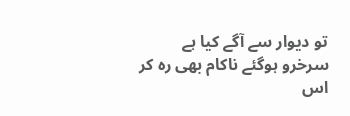تو دیوار سے آگے کیا ہے
سرخرو ہوگئے ناکام بھی رہ کر اس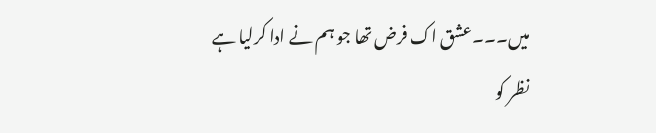میں۔۔۔عشق اک فرض تھا جو ہم نے ادا کرلیا ہے
نظر کو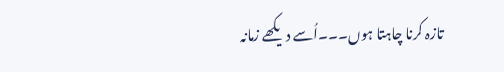تازہ کرنا چاہتا ہوں۔۔۔اُسے دیکھے زمانہ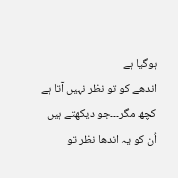ہوگیا ہے
اندھے کو تو نظر نہیں آتا ہے کچھ مگر۔۔۔جو دیکھتے ہیں اُن کو یہ اندھا نظر تو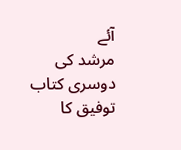آئے
مرشد کی دوسری کتاب توفیق کا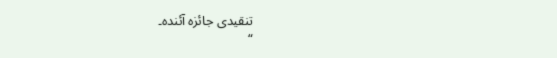تنقیدی جائزہ آئندہ۔
“